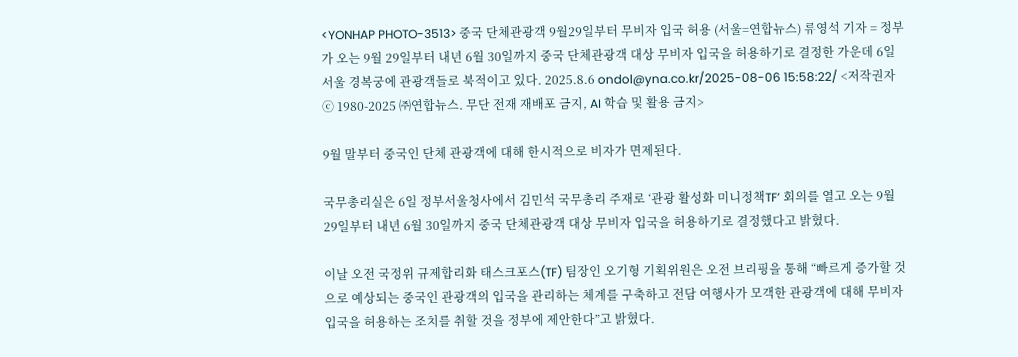<YONHAP PHOTO-3513> 중국 단체관광객 9월29일부터 무비자 입국 허용 (서울=연합뉴스) 류영석 기자 = 정부가 오는 9월 29일부터 내년 6월 30일까지 중국 단체관광객 대상 무비자 입국을 허용하기로 결정한 가운데 6일 서울 경복궁에 관광객들로 북적이고 있다. 2025.8.6 ondol@yna.co.kr/2025-08-06 15:58:22/ <저작권자 ⓒ 1980-2025 ㈜연합뉴스. 무단 전재 재배포 금지, AI 학습 및 활용 금지>

9월 말부터 중국인 단체 관광객에 대해 한시적으로 비자가 면제된다.

국무총리실은 6일 정부서울청사에서 김민석 국무총리 주재로 ‘관광 활성화 미니정책TF’ 회의를 열고 오는 9월 29일부터 내년 6월 30일까지 중국 단체관광객 대상 무비자 입국을 허용하기로 결정했다고 밝혔다.

이날 오전 국정위 규제합리화 태스크포스(TF) 팀장인 오기형 기획위원은 오전 브리핑을 통해 “빠르게 증가할 것으로 예상되는 중국인 관광객의 입국을 관리하는 체계를 구축하고 전담 여행사가 모객한 관광객에 대해 무비자 입국을 허용하는 조치를 취할 것을 정부에 제안한다”고 밝혔다.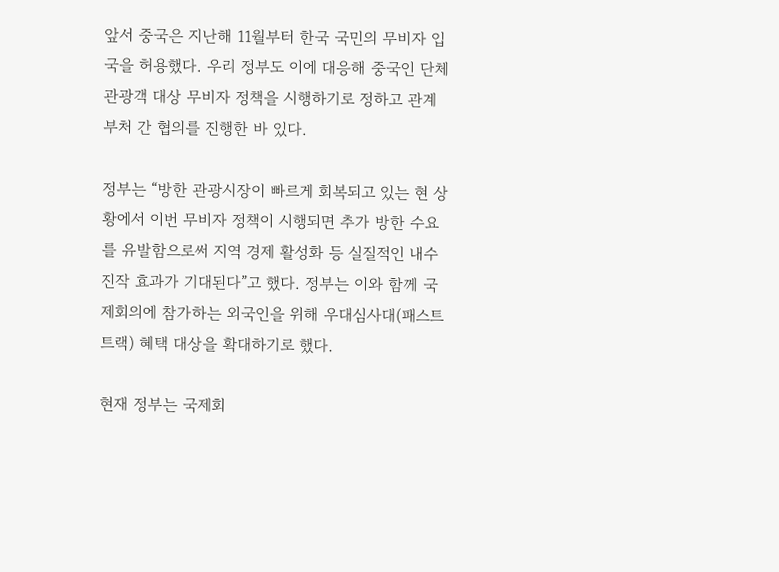앞서 중국은 지난해 11월부터 한국 국민의 무비자 입국을 허용했다. 우리 정부도 이에 대응해 중국인 단체관광객 대상 무비자 정책을 시행하기로 정하고 관계 부처 간 협의를 진행한 바 있다.

정부는 “방한 관광시장이 빠르게 회복되고 있는 현 상황에서 이번 무비자 정책이 시행되면 추가 방한 수요를 유발함으로써 지역 경제 활성화 등 실질적인 내수 진작 효과가 기대된다”고 했다. 정부는 이와 함께 국제회의에 참가하는 외국인을 위해 우대심사대(패스트트랙) 혜택 대상을 확대하기로 했다.

현재 정부는 국제회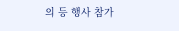의 등 행사 참가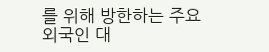를 위해 방한하는 주요 외국인 대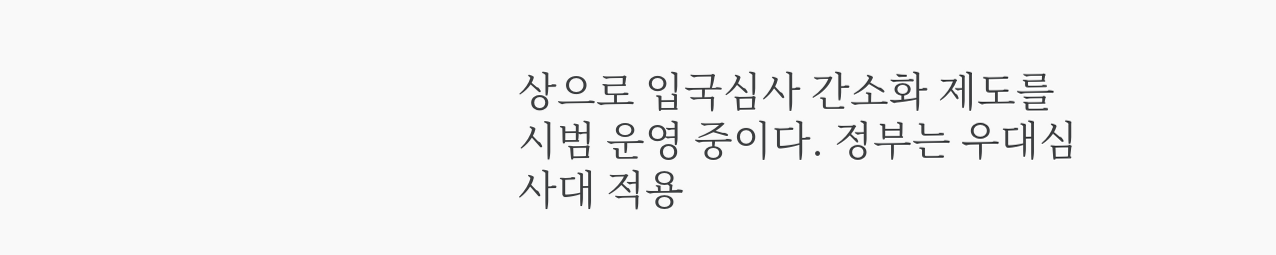상으로 입국심사 간소화 제도를 시범 운영 중이다. 정부는 우대심사대 적용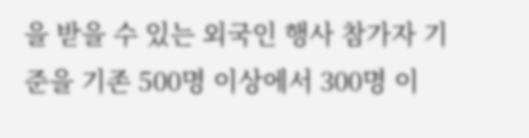을 받을 수 있는 외국인 행사 참가자 기준을 기존 500명 이상에서 300명 이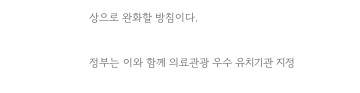상으로 완화할 방침이다.

정부는 이와 함께 의료관광 우수 유치기관 지정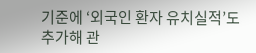기준에 ‘외국인 환자 유치실적’도 추가해 관